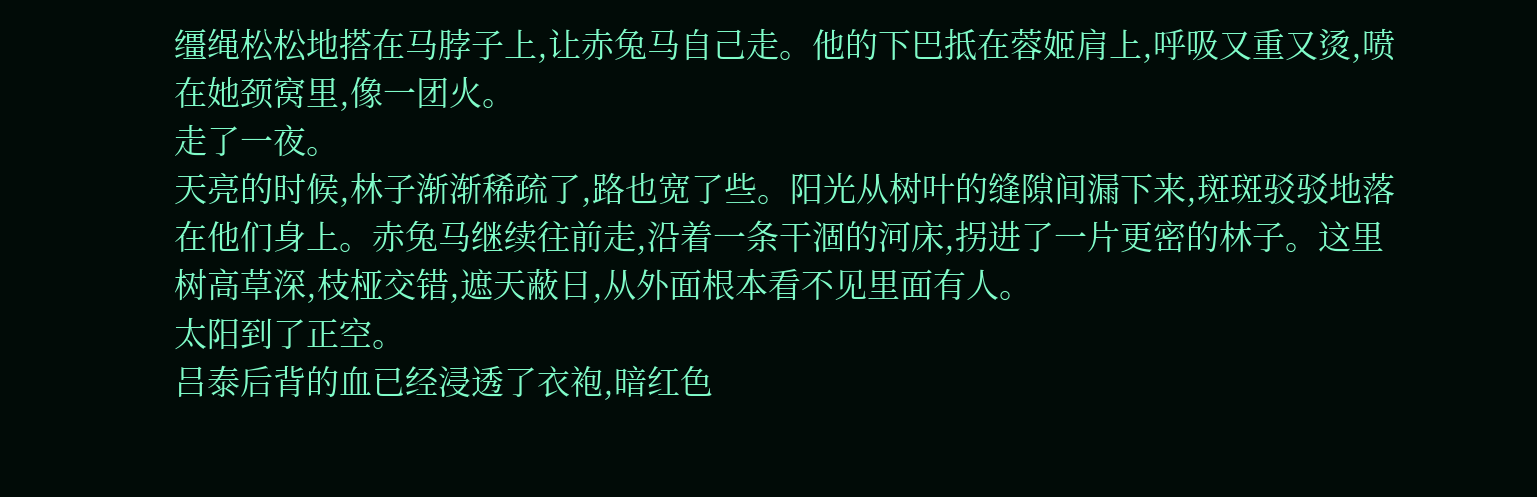缰绳松松地搭在马脖子上,让赤兔马自己走。他的下巴抵在蓉姬肩上,呼吸又重又烫,喷在她颈窝里,像一团火。
走了一夜。
天亮的时候,林子渐渐稀疏了,路也宽了些。阳光从树叶的缝隙间漏下来,斑斑驳驳地落在他们身上。赤兔马继续往前走,沿着一条干涸的河床,拐进了一片更密的林子。这里树高草深,枝桠交错,遮天蔽日,从外面根本看不见里面有人。
太阳到了正空。
吕泰后背的血已经浸透了衣袍,暗红色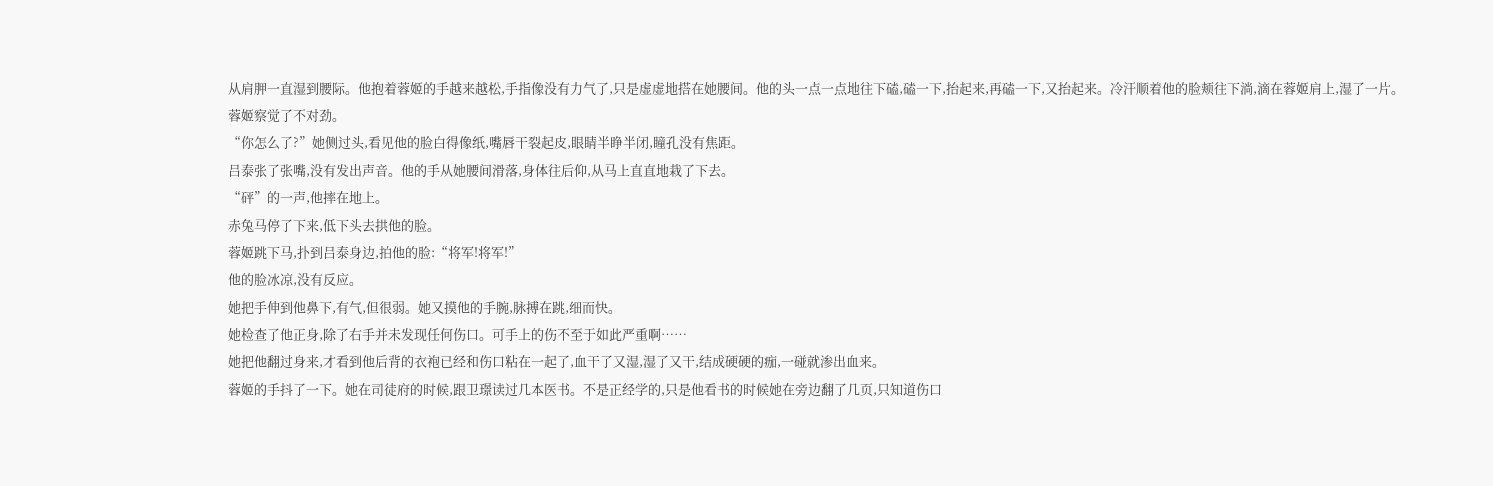从肩胛一直湿到腰际。他抱着蓉姬的手越来越松,手指像没有力气了,只是虚虚地搭在她腰间。他的头一点一点地往下磕,磕一下,抬起来,再磕一下,又抬起来。冷汗顺着他的脸颊往下淌,滴在蓉姬肩上,湿了一片。
蓉姬察觉了不对劲。
“你怎么了?”她侧过头,看见他的脸白得像纸,嘴唇干裂起皮,眼睛半睁半闭,瞳孔没有焦距。
吕泰张了张嘴,没有发出声音。他的手从她腰间滑落,身体往后仰,从马上直直地栽了下去。
“砰”的一声,他摔在地上。
赤兔马停了下来,低下头去拱他的脸。
蓉姬跳下马,扑到吕泰身边,拍他的脸:“将军!将军!”
他的脸冰凉,没有反应。
她把手伸到他鼻下,有气,但很弱。她又摸他的手腕,脉搏在跳,细而快。
她检查了他正身,除了右手并未发现任何伤口。可手上的伤不至于如此严重啊……
她把他翻过身来,才看到他后背的衣袍已经和伤口粘在一起了,血干了又湿,湿了又干,结成硬硬的痂,一碰就渗出血来。
蓉姬的手抖了一下。她在司徒府的时候,跟卫璟读过几本医书。不是正经学的,只是他看书的时候她在旁边翻了几页,只知道伤口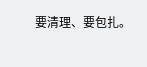要清理、要包扎。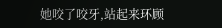她咬了咬牙,站起来环顾